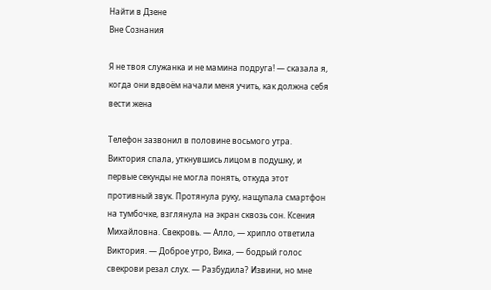Найти в Дзене
Вне Сознания

Я не твоя служанка и не мамина подруга! — сказала я, когда они вдвоём начали меня учить, как должна себя вести жена

Телефон зазвонил в половине восьмого утра. Виктория спала, уткнувшись лицом в подушку, и первые секунды не могла понять, откуда этот противный звук. Протянула руку, нащупала смартфон на тумбочке, взглянула на экран сквозь сон. Ксения Михайловна. Свекровь. — Алло, — хрипло ответила Виктория. — Доброе утро, Вика, — бодрый голос свекрови резал слух. — Разбудила? Извини, но мне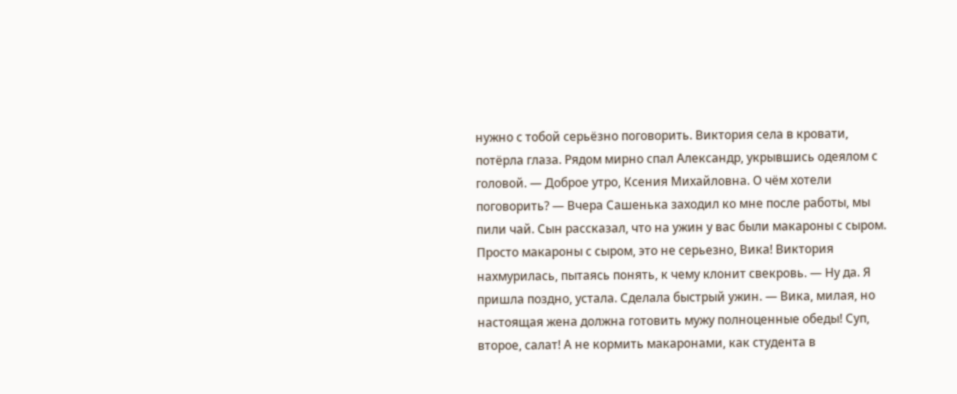нужно с тобой серьёзно поговорить. Виктория села в кровати, потёрла глаза. Рядом мирно спал Александр, укрывшись одеялом с головой. — Доброе утро, Ксения Михайловна. О чём хотели поговорить? — Вчера Сашенька заходил ко мне после работы, мы пили чай. Сын рассказал, что на ужин у вас были макароны с сыром. Просто макароны с сыром, это не серьезно, Вика! Виктория нахмурилась, пытаясь понять, к чему клонит свекровь. — Ну да. Я пришла поздно, устала. Сделала быстрый ужин. — Вика, милая, но настоящая жена должна готовить мужу полноценные обеды! Суп, второе, салат! А не кормить макаронами, как студента в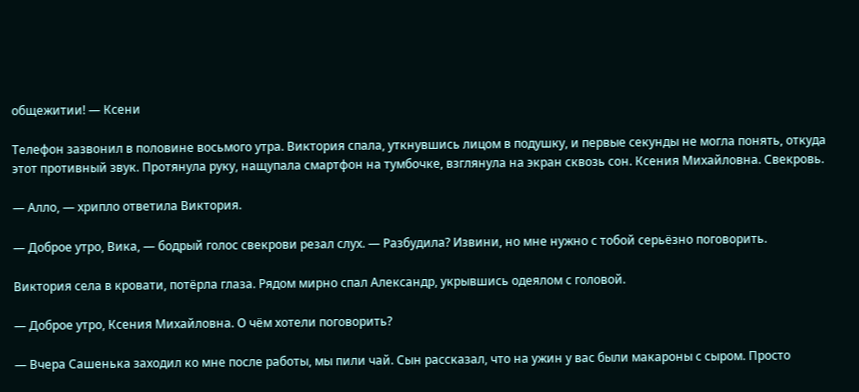общежитии! — Ксени

Телефон зазвонил в половине восьмого утра. Виктория спала, уткнувшись лицом в подушку, и первые секунды не могла понять, откуда этот противный звук. Протянула руку, нащупала смартфон на тумбочке, взглянула на экран сквозь сон. Ксения Михайловна. Свекровь.

— Алло, — хрипло ответила Виктория.

— Доброе утро, Вика, — бодрый голос свекрови резал слух. — Разбудила? Извини, но мне нужно с тобой серьёзно поговорить.

Виктория села в кровати, потёрла глаза. Рядом мирно спал Александр, укрывшись одеялом с головой.

— Доброе утро, Ксения Михайловна. О чём хотели поговорить?

— Вчера Сашенька заходил ко мне после работы, мы пили чай. Сын рассказал, что на ужин у вас были макароны с сыром. Просто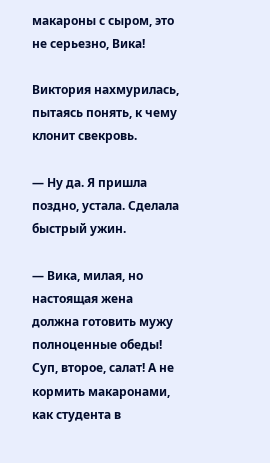макароны с сыром, это не серьезно, Вика!

Виктория нахмурилась, пытаясь понять, к чему клонит свекровь.

— Ну да. Я пришла поздно, устала. Сделала быстрый ужин.

— Вика, милая, но настоящая жена должна готовить мужу полноценные обеды! Суп, второе, салат! А не кормить макаронами, как студента в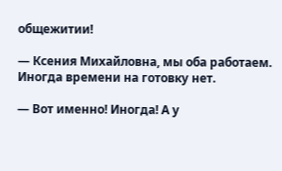общежитии!

— Ксения Михайловна, мы оба работаем. Иногда времени на готовку нет.

— Вот именно! Иногда! А у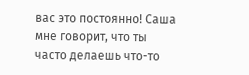вас это постоянно! Саша мне говорит, что ты часто делаешь что-то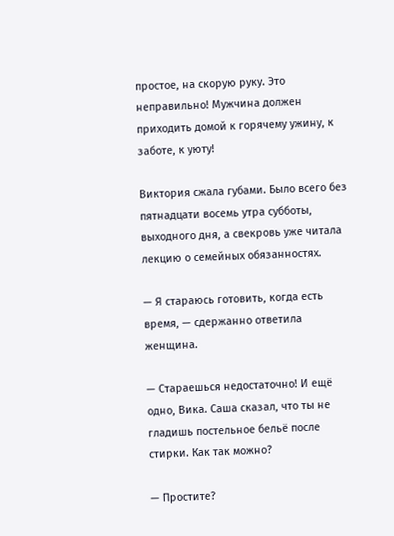простое, на скорую руку. Это неправильно! Мужчина должен приходить домой к горячему ужину, к заботе, к уюту!

Виктория сжала губами. Было всего без пятнадцати восемь утра субботы, выходного дня, а свекровь уже читала лекцию о семейных обязанностях.

— Я стараюсь готовить, когда есть время, — сдержанно ответила женщина.

— Стараешься недостаточно! И ещё одно, Вика. Саша сказал, что ты не гладишь постельное бельё после стирки. Как так можно?

— Простите?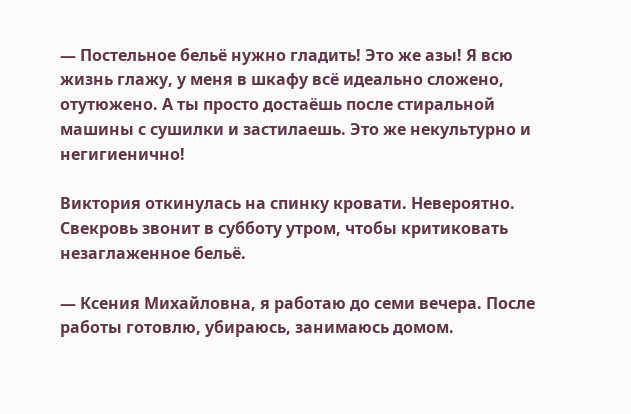— Постельное бельё нужно гладить! Это же азы! Я всю жизнь глажу, у меня в шкафу всё идеально сложено, отутюжено. А ты просто достаёшь после стиральной машины с сушилки и застилаешь. Это же некультурно и негигиенично!

Виктория откинулась на спинку кровати. Невероятно. Свекровь звонит в субботу утром, чтобы критиковать незаглаженное бельё.

— Ксения Михайловна, я работаю до семи вечера. После работы готовлю, убираюсь, занимаюсь домом.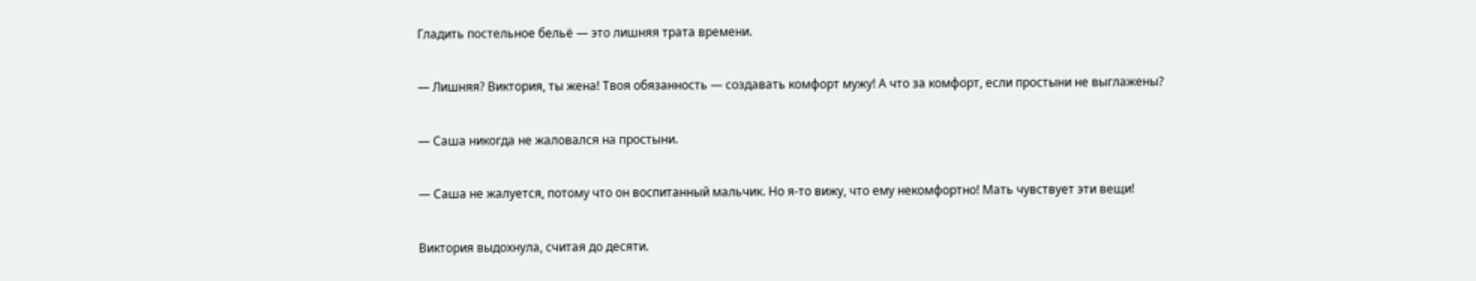Гладить постельное бельё — это лишняя трата времени.

— Лишняя? Виктория, ты жена! Твоя обязанность — создавать комфорт мужу! А что за комфорт, если простыни не выглажены?

— Саша никогда не жаловался на простыни.

— Саша не жалуется, потому что он воспитанный мальчик. Но я-то вижу, что ему некомфортно! Мать чувствует эти вещи!

Виктория выдохнула, считая до десяти.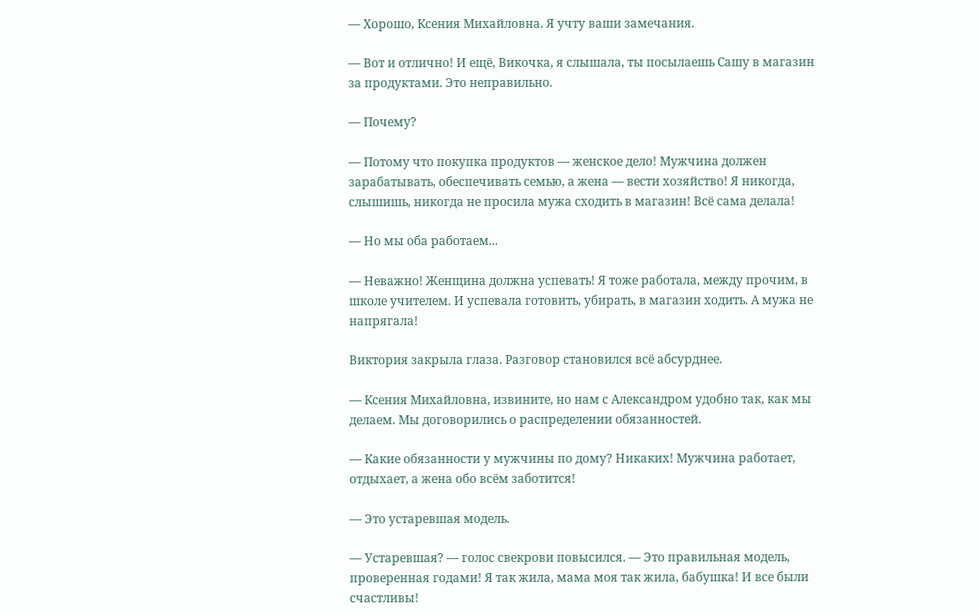— Хорошо, Ксения Михайловна. Я учту ваши замечания.

— Вот и отлично! И ещё, Викочка, я слышала, ты посылаешь Сашу в магазин за продуктами. Это неправильно.

— Почему?

— Потому что покупка продуктов — женское дело! Мужчина должен зарабатывать, обеспечивать семью, а жена — вести хозяйство! Я никогда, слышишь, никогда не просила мужа сходить в магазин! Всё сама делала!

— Но мы оба работаем...

— Неважно! Женщина должна успевать! Я тоже работала, между прочим, в школе учителем. И успевала готовить, убирать, в магазин ходить. А мужа не напрягала!

Виктория закрыла глаза. Разговор становился всё абсурднее.

— Ксения Михайловна, извините, но нам с Александром удобно так, как мы делаем. Мы договорились о распределении обязанностей.

— Какие обязанности у мужчины по дому? Никаких! Мужчина работает, отдыхает, а жена обо всём заботится!

— Это устаревшая модель.

— Устаревшая? — голос свекрови повысился. — Это правильная модель, проверенная годами! Я так жила, мама моя так жила, бабушка! И все были счастливы!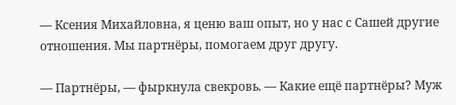— Ксения Михайловна, я ценю ваш опыт, но у нас с Сашей другие отношения. Мы партнёры, помогаем друг другу.

— Партнёры, — фыркнула свекровь. — Какие ещё партнёры? Муж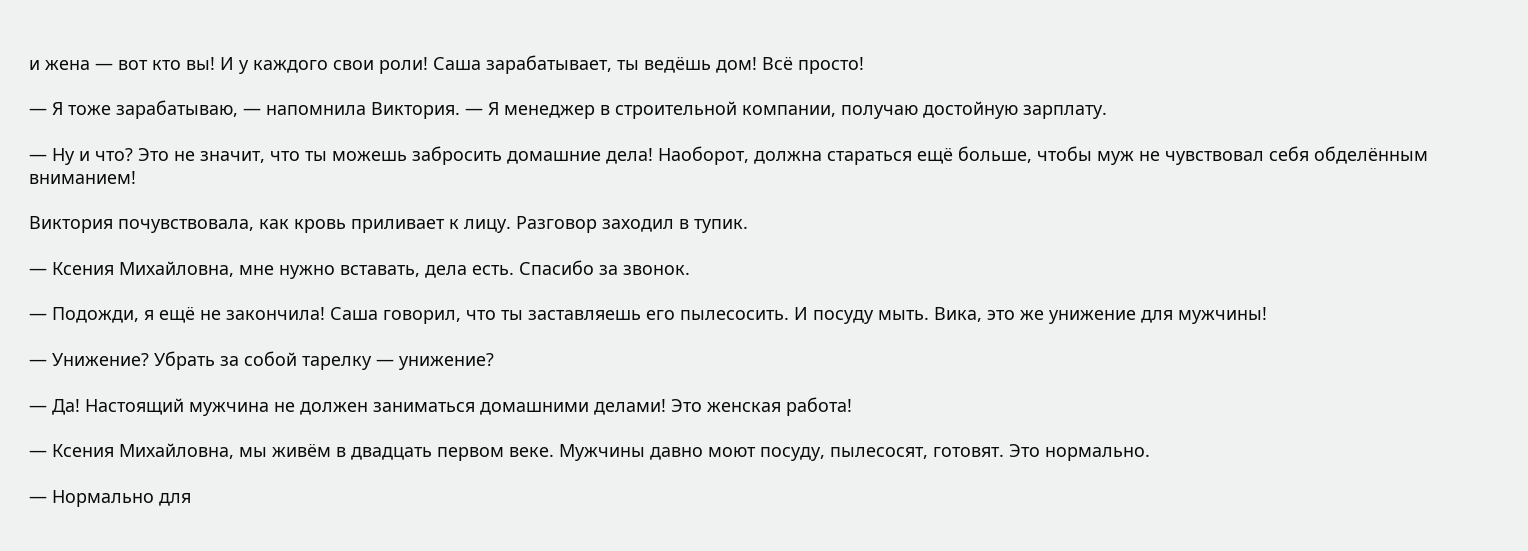и жена — вот кто вы! И у каждого свои роли! Саша зарабатывает, ты ведёшь дом! Всё просто!

— Я тоже зарабатываю, — напомнила Виктория. — Я менеджер в строительной компании, получаю достойную зарплату.

— Ну и что? Это не значит, что ты можешь забросить домашние дела! Наоборот, должна стараться ещё больше, чтобы муж не чувствовал себя обделённым вниманием!

Виктория почувствовала, как кровь приливает к лицу. Разговор заходил в тупик.

— Ксения Михайловна, мне нужно вставать, дела есть. Спасибо за звонок.

— Подожди, я ещё не закончила! Саша говорил, что ты заставляешь его пылесосить. И посуду мыть. Вика, это же унижение для мужчины!

— Унижение? Убрать за собой тарелку — унижение?

— Да! Настоящий мужчина не должен заниматься домашними делами! Это женская работа!

— Ксения Михайловна, мы живём в двадцать первом веке. Мужчины давно моют посуду, пылесосят, готовят. Это нормально.

— Нормально для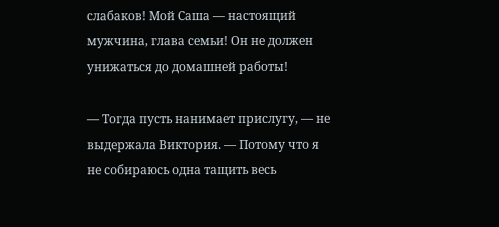слабаков! Мой Саша — настоящий мужчина, глава семьи! Он не должен унижаться до домашней работы!

— Тогда пусть нанимает прислугу, — не выдержала Виктория. — Потому что я не собираюсь одна тащить весь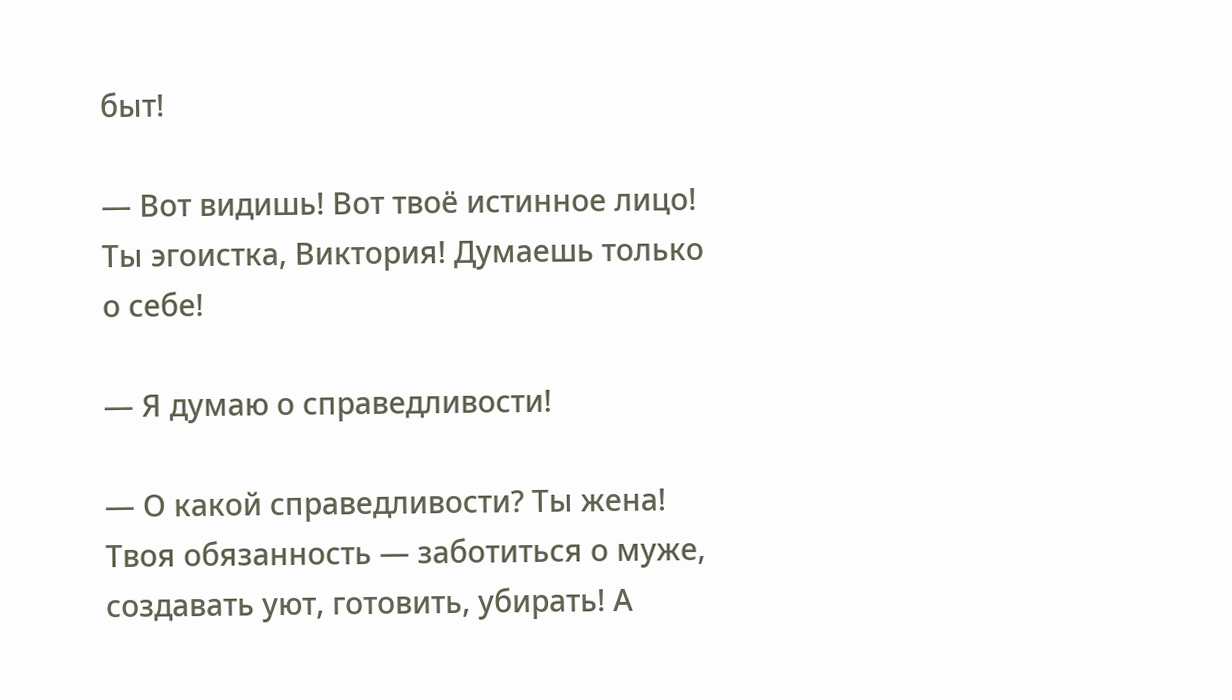быт!

— Вот видишь! Вот твоё истинное лицо! Ты эгоистка, Виктория! Думаешь только о себе!

— Я думаю о справедливости!

— О какой справедливости? Ты жена! Твоя обязанность — заботиться о муже, создавать уют, готовить, убирать! А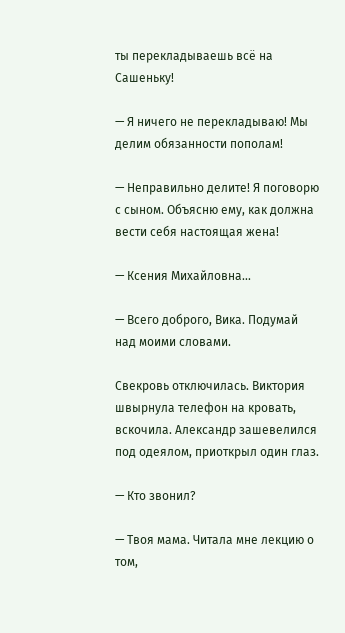ты перекладываешь всё на Сашеньку!

— Я ничего не перекладываю! Мы делим обязанности пополам!

— Неправильно делите! Я поговорю с сыном. Объясню ему, как должна вести себя настоящая жена!

— Ксения Михайловна...

— Всего доброго, Вика. Подумай над моими словами.

Свекровь отключилась. Виктория швырнула телефон на кровать, вскочила. Александр зашевелился под одеялом, приоткрыл один глаз.

— Кто звонил?

— Твоя мама. Читала мне лекцию о том,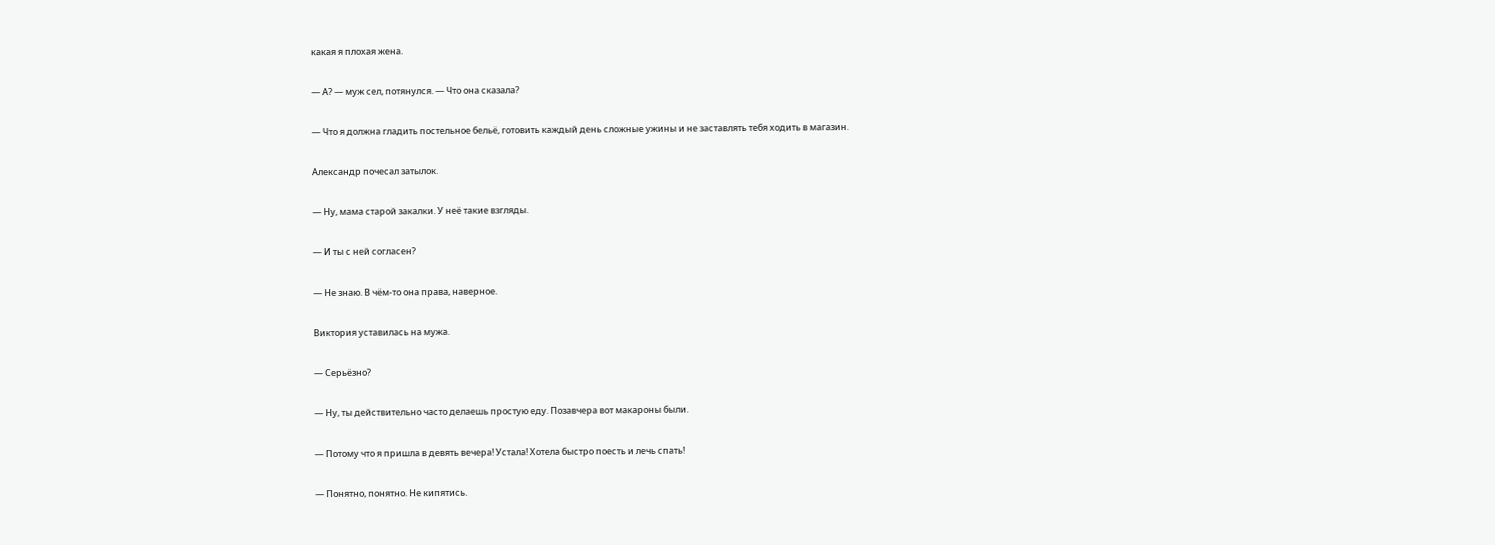какая я плохая жена.

— А? — муж сел, потянулся. — Что она сказала?

— Что я должна гладить постельное бельё, готовить каждый день сложные ужины и не заставлять тебя ходить в магазин.

Александр почесал затылок.

— Ну, мама старой закалки. У неё такие взгляды.

— И ты с ней согласен?

— Не знаю. В чём-то она права, наверное.

Виктория уставилась на мужа.

— Серьёзно?

— Ну, ты действительно часто делаешь простую еду. Позавчера вот макароны были.

— Потому что я пришла в девять вечера! Устала! Хотела быстро поесть и лечь спать!

— Понятно, понятно. Не кипятись.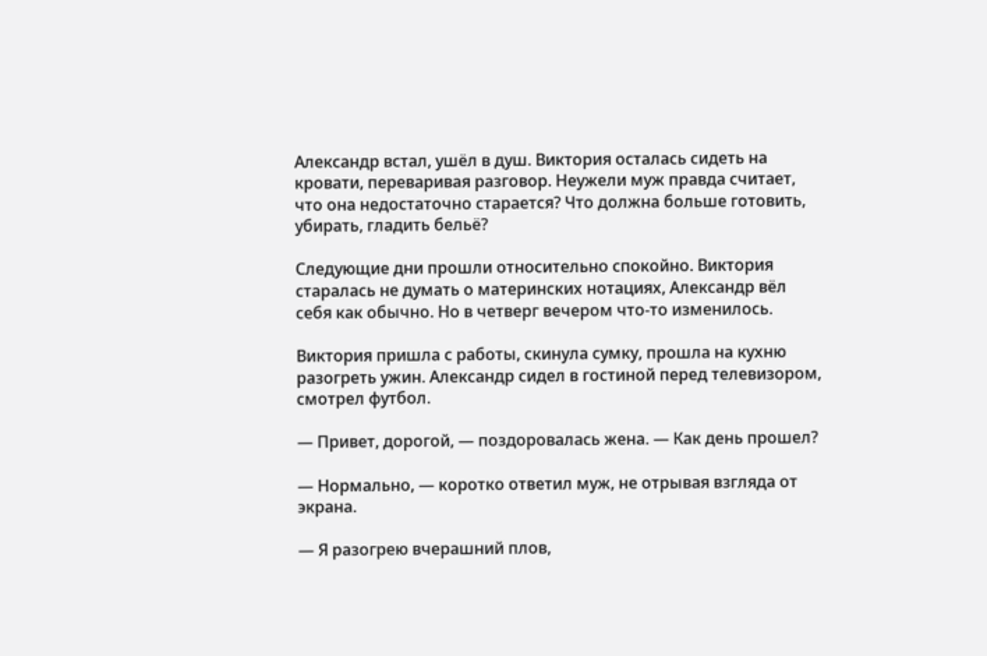Александр встал, ушёл в душ. Виктория осталась сидеть на кровати, переваривая разговор. Неужели муж правда считает, что она недостаточно старается? Что должна больше готовить, убирать, гладить бельё?

Следующие дни прошли относительно спокойно. Виктория старалась не думать о материнских нотациях, Александр вёл себя как обычно. Но в четверг вечером что-то изменилось.

Виктория пришла с работы, скинула сумку, прошла на кухню разогреть ужин. Александр сидел в гостиной перед телевизором, смотрел футбол.

— Привет, дорогой, — поздоровалась жена. — Как день прошел?

— Нормально, — коротко ответил муж, не отрывая взгляда от экрана.

— Я разогрею вчерашний плов,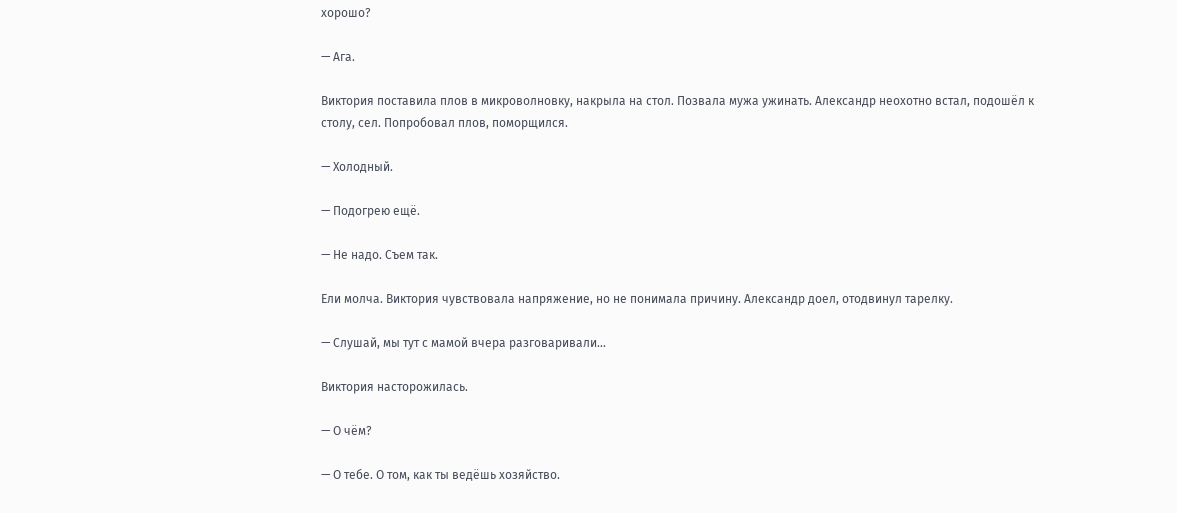хорошо?

— Ага.

Виктория поставила плов в микроволновку, накрыла на стол. Позвала мужа ужинать. Александр неохотно встал, подошёл к столу, сел. Попробовал плов, поморщился.

— Холодный.

— Подогрею ещё.

— Не надо. Съем так.

Ели молча. Виктория чувствовала напряжение, но не понимала причину. Александр доел, отодвинул тарелку.

— Слушай, мы тут с мамой вчера разговаривали...

Виктория насторожилась.

— О чём?

— О тебе. О том, как ты ведёшь хозяйство.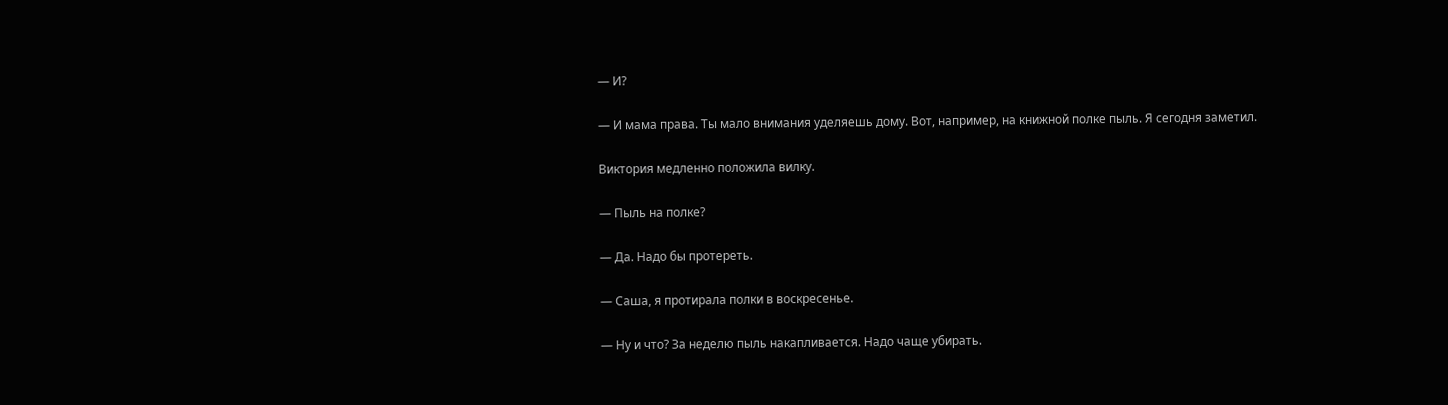— И?

— И мама права. Ты мало внимания уделяешь дому. Вот, например, на книжной полке пыль. Я сегодня заметил.

Виктория медленно положила вилку.

— Пыль на полке?

— Да. Надо бы протереть.

— Саша, я протирала полки в воскресенье.

— Ну и что? За неделю пыль накапливается. Надо чаще убирать.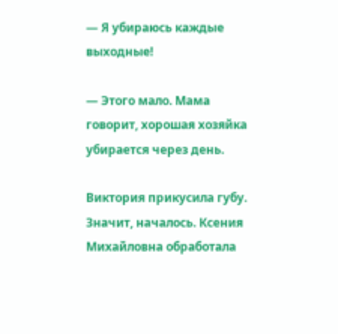— Я убираюсь каждые выходные!

— Этого мало. Мама говорит, хорошая хозяйка убирается через день.

Виктория прикусила губу. Значит, началось. Ксения Михайловна обработала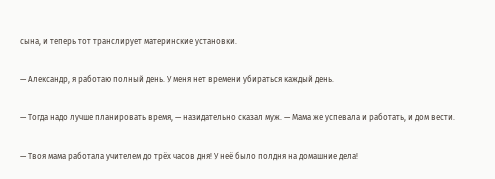сына, и теперь тот транслирует материнские установки.

— Александр, я работаю полный день. У меня нет времени убираться каждый день.

— Тогда надо лучше планировать время, — назидательно сказал муж. — Мама же успевала и работать, и дом вести.

— Твоя мама работала учителем до трёх часов дня! У неё было полдня на домашние дела!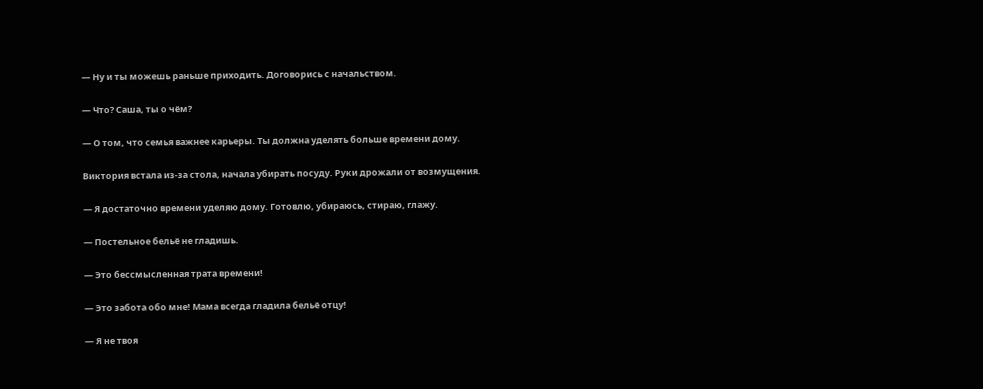— Ну и ты можешь раньше приходить. Договорись с начальством.

— Что? Саша, ты о чём?

— О том, что семья важнее карьеры. Ты должна уделять больше времени дому.

Виктория встала из-за стола, начала убирать посуду. Руки дрожали от возмущения.

— Я достаточно времени уделяю дому. Готовлю, убираюсь, стираю, глажу.

— Постельное бельё не гладишь.

— Это бессмысленная трата времени!

— Это забота обо мне! Мама всегда гладила бельё отцу!

— Я не твоя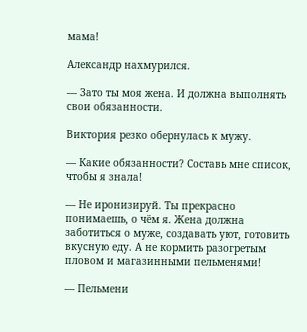мама!

Александр нахмурился.

— Зато ты моя жена. И должна выполнять свои обязанности.

Виктория резко обернулась к мужу.

— Какие обязанности? Составь мне список, чтобы я знала!

— Не иронизируй. Ты прекрасно понимаешь, о чём я. Жена должна заботиться о муже, создавать уют, готовить вкусную еду. А не кормить разогретым пловом и магазинными пельменями!

— Пельмени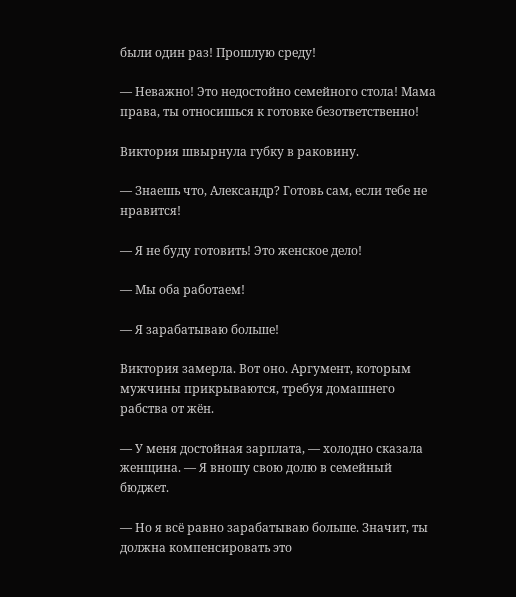были один раз! Прошлую среду!

— Неважно! Это недостойно семейного стола! Мама права, ты относишься к готовке безответственно!

Виктория швырнула губку в раковину.

— Знаешь что, Александр? Готовь сам, если тебе не нравится!

— Я не буду готовить! Это женское дело!

— Мы оба работаем!

— Я зарабатываю больше!

Виктория замерла. Вот оно. Аргумент, которым мужчины прикрываются, требуя домашнего рабства от жён.

— У меня достойная зарплата, — холодно сказала женщина. — Я вношу свою долю в семейный бюджет.

— Но я всё равно зарабатываю больше. Значит, ты должна компенсировать это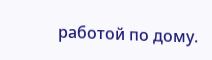работой по дому.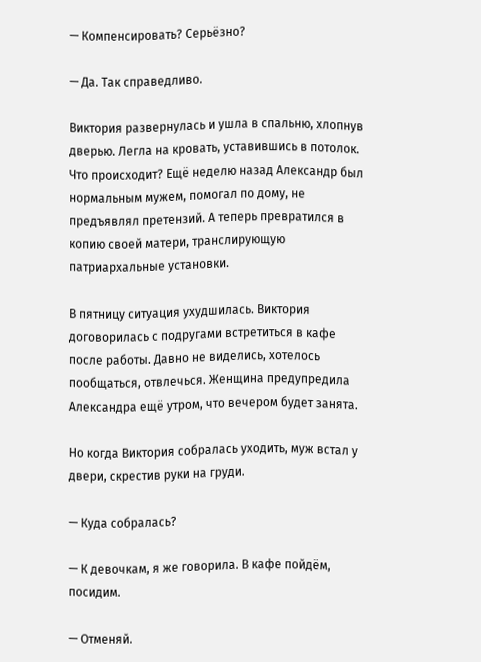— Компенсировать? Серьёзно?

— Да. Так справедливо.

Виктория развернулась и ушла в спальню, хлопнув дверью. Легла на кровать, уставившись в потолок. Что происходит? Ещё неделю назад Александр был нормальным мужем, помогал по дому, не предъявлял претензий. А теперь превратился в копию своей матери, транслирующую патриархальные установки.

В пятницу ситуация ухудшилась. Виктория договорилась с подругами встретиться в кафе после работы. Давно не виделись, хотелось пообщаться, отвлечься. Женщина предупредила Александра ещё утром, что вечером будет занята.

Но когда Виктория собралась уходить, муж встал у двери, скрестив руки на груди.

— Куда собралась?

— К девочкам, я же говорила. В кафе пойдём, посидим.

— Отменяй.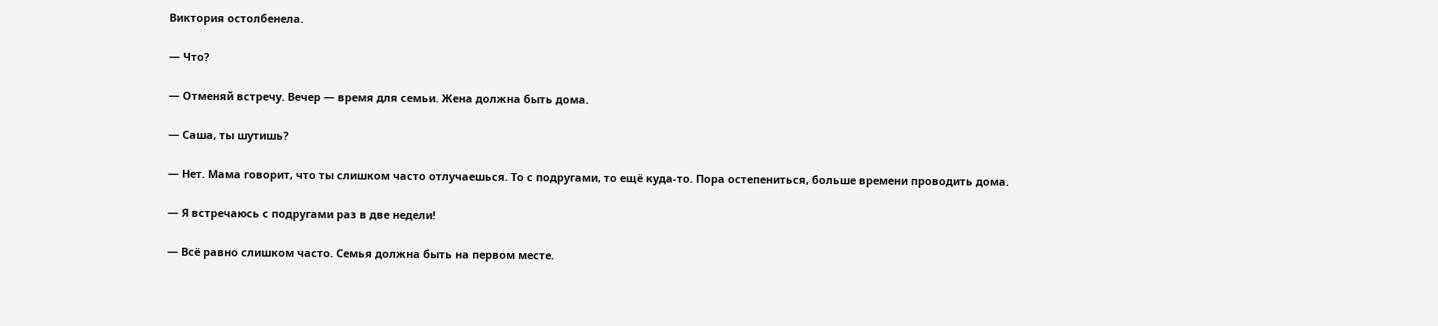Виктория остолбенела.

— Что?

— Отменяй встречу. Вечер — время для семьи. Жена должна быть дома.

— Саша, ты шутишь?

— Нет. Мама говорит, что ты слишком часто отлучаешься. То с подругами, то ещё куда-то. Пора остепениться, больше времени проводить дома.

— Я встречаюсь с подругами раз в две недели!

— Всё равно слишком часто. Семья должна быть на первом месте.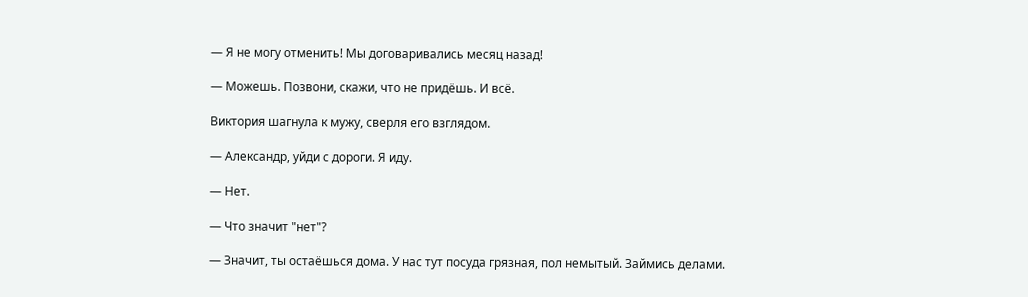— Я не могу отменить! Мы договаривались месяц назад!

— Можешь. Позвони, скажи, что не придёшь. И всё.

Виктория шагнула к мужу, сверля его взглядом.

— Александр, уйди с дороги. Я иду.

— Нет.

— Что значит "нет"?

— Значит, ты остаёшься дома. У нас тут посуда грязная, пол немытый. Займись делами.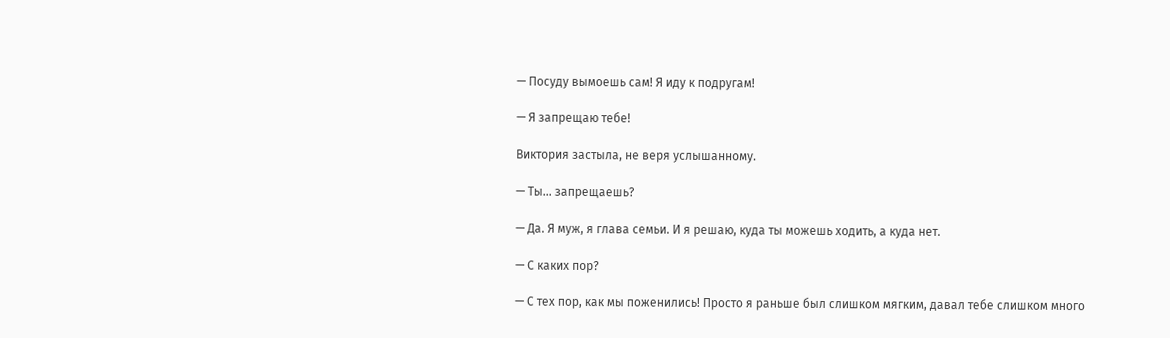— Посуду вымоешь сам! Я иду к подругам!

— Я запрещаю тебе!

Виктория застыла, не веря услышанному.

— Ты... запрещаешь?

— Да. Я муж, я глава семьи. И я решаю, куда ты можешь ходить, а куда нет.

— С каких пор?

— С тех пор, как мы поженились! Просто я раньше был слишком мягким, давал тебе слишком много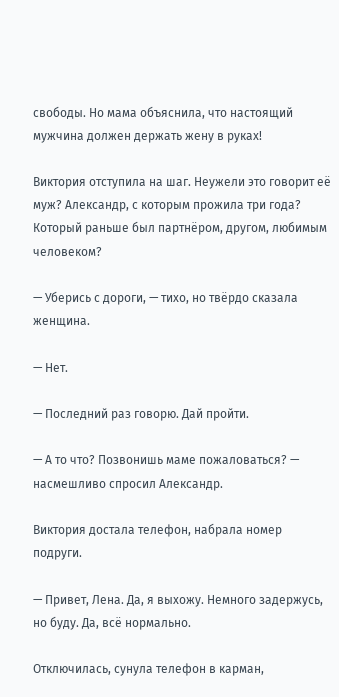свободы. Но мама объяснила, что настоящий мужчина должен держать жену в руках!

Виктория отступила на шаг. Неужели это говорит её муж? Александр, с которым прожила три года? Который раньше был партнёром, другом, любимым человеком?

— Уберись с дороги, — тихо, но твёрдо сказала женщина.

— Нет.

— Последний раз говорю. Дай пройти.

— А то что? Позвонишь маме пожаловаться? — насмешливо спросил Александр.

Виктория достала телефон, набрала номер подруги.

— Привет, Лена. Да, я выхожу. Немного задержусь, но буду. Да, всё нормально.

Отключилась, сунула телефон в карман,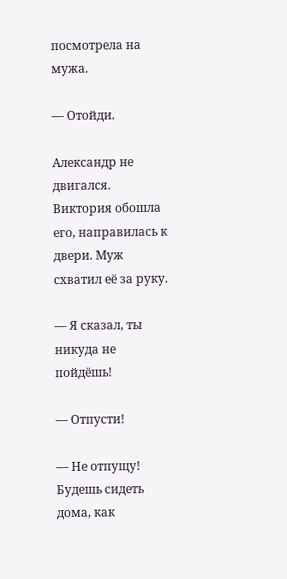посмотрела на мужа.

— Отойди.

Александр не двигался. Виктория обошла его, направилась к двери. Муж схватил её за руку.

— Я сказал, ты никуда не пойдёшь!

— Отпусти!

— Не отпущу! Будешь сидеть дома, как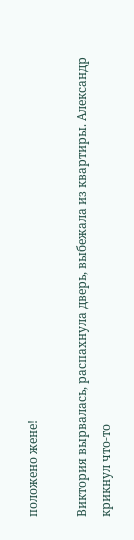положено жене!

Виктория вырвалась, распахнула дверь, выбежала из квартиры. Александр крикнул что-то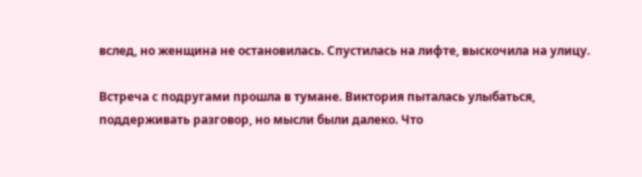вслед, но женщина не остановилась. Спустилась на лифте, выскочила на улицу.

Встреча с подругами прошла в тумане. Виктория пыталась улыбаться, поддерживать разговор, но мысли были далеко. Что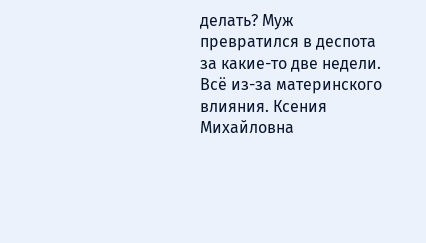делать? Муж превратился в деспота за какие-то две недели. Всё из-за материнского влияния. Ксения Михайловна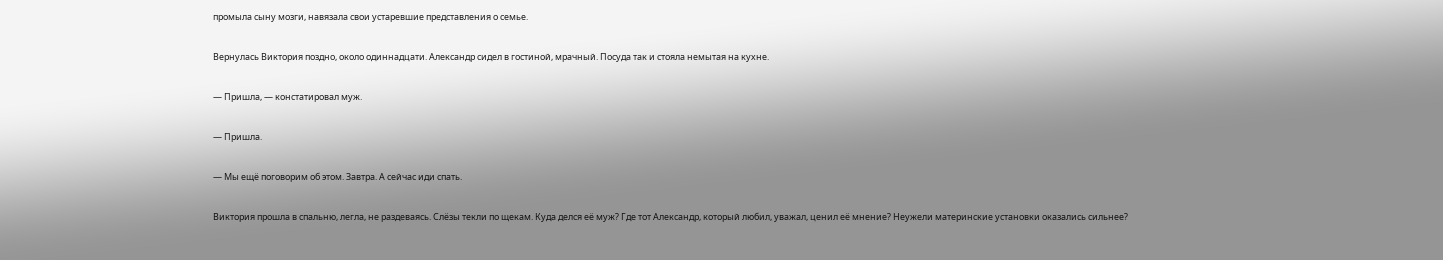промыла сыну мозги, навязала свои устаревшие представления о семье.

Вернулась Виктория поздно, около одиннадцати. Александр сидел в гостиной, мрачный. Посуда так и стояла немытая на кухне.

— Пришла, — констатировал муж.

— Пришла.

— Мы ещё поговорим об этом. Завтра. А сейчас иди спать.

Виктория прошла в спальню, легла, не раздеваясь. Слёзы текли по щекам. Куда делся её муж? Где тот Александр, который любил, уважал, ценил её мнение? Неужели материнские установки оказались сильнее?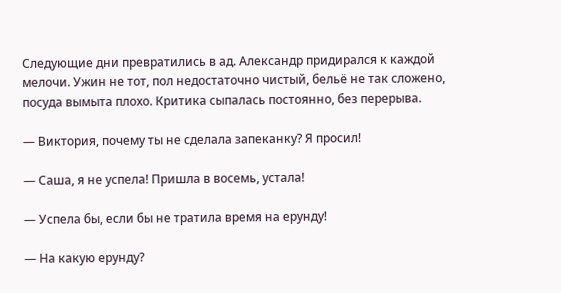Следующие дни превратились в ад. Александр придирался к каждой мелочи. Ужин не тот, пол недостаточно чистый, бельё не так сложено, посуда вымыта плохо. Критика сыпалась постоянно, без перерыва.

— Виктория, почему ты не сделала запеканку? Я просил!

— Саша, я не успела! Пришла в восемь, устала!

— Успела бы, если бы не тратила время на ерунду!

— На какую ерунду?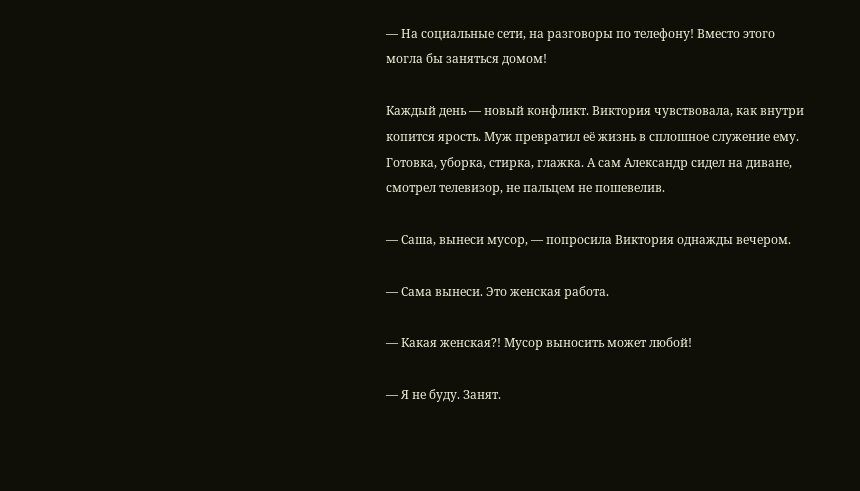— На социальные сети, на разговоры по телефону! Вместо этого могла бы заняться домом!

Каждый день — новый конфликт. Виктория чувствовала, как внутри копится ярость. Муж превратил её жизнь в сплошное служение ему. Готовка, уборка, стирка, глажка. А сам Александр сидел на диване, смотрел телевизор, не пальцем не пошевелив.

— Саша, вынеси мусор, — попросила Виктория однажды вечером.

— Сама вынеси. Это женская работа.

— Какая женская?! Мусор выносить может любой!

— Я не буду. Занят.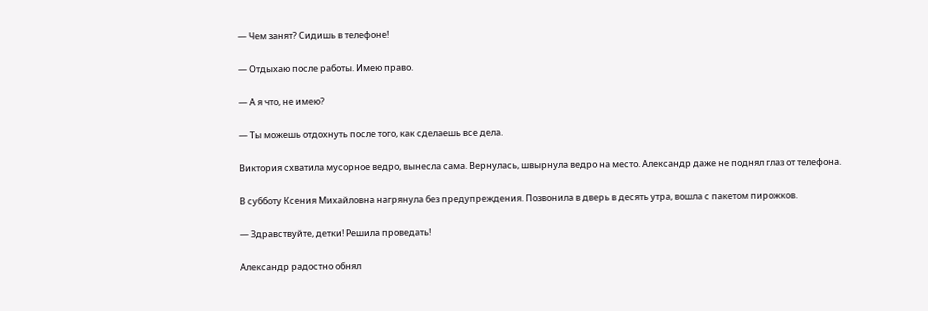— Чем занят? Сидишь в телефоне!

— Отдыхаю после работы. Имею право.

— А я что, не имею?

— Ты можешь отдохнуть после того, как сделаешь все дела.

Виктория схватила мусорное ведро, вынесла сама. Вернулась, швырнула ведро на место. Александр даже не поднял глаз от телефона.

В субботу Ксения Михайловна нагрянула без предупреждения. Позвонила в дверь в десять утра, вошла с пакетом пирожков.

— Здравствуйте, детки! Решила проведать!

Александр радостно обнял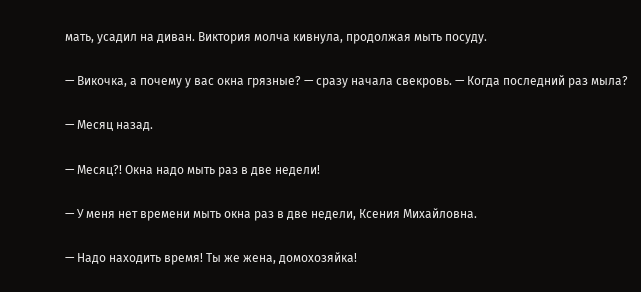мать, усадил на диван. Виктория молча кивнула, продолжая мыть посуду.

— Викочка, а почему у вас окна грязные? — сразу начала свекровь. — Когда последний раз мыла?

— Месяц назад.

— Месяц?! Окна надо мыть раз в две недели!

— У меня нет времени мыть окна раз в две недели, Ксения Михайловна.

— Надо находить время! Ты же жена, домохозяйка!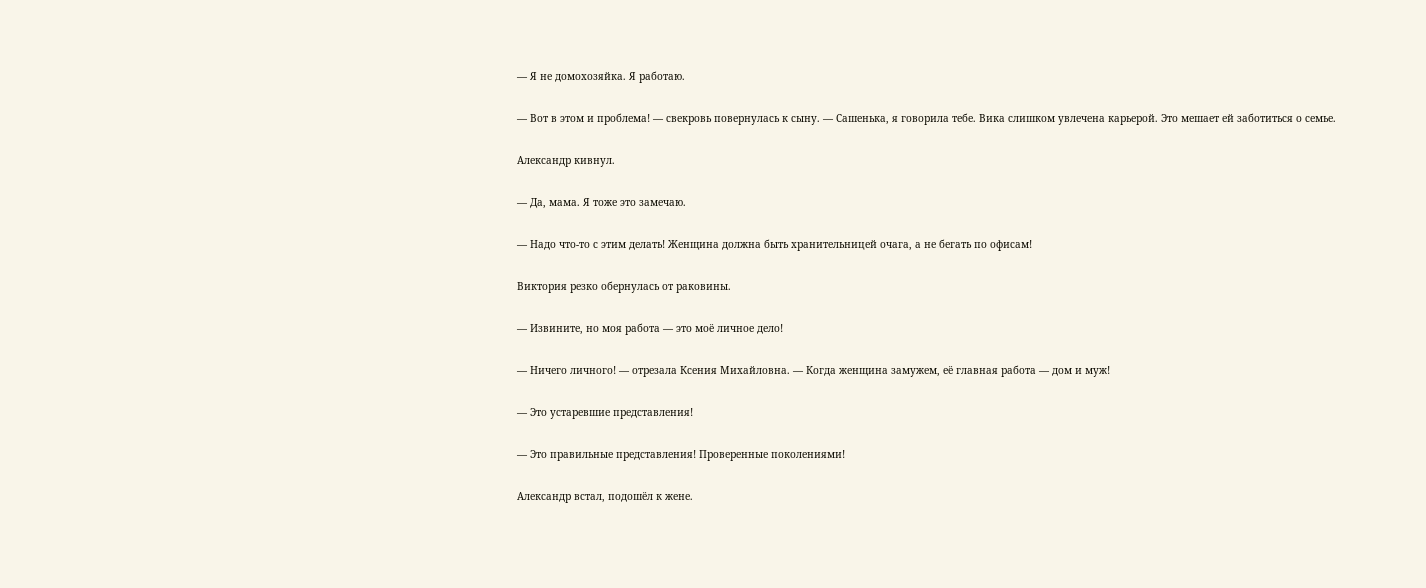— Я не домохозяйка. Я работаю.

— Вот в этом и проблема! — свекровь повернулась к сыну. — Сашенька, я говорила тебе. Вика слишком увлечена карьерой. Это мешает ей заботиться о семье.

Александр кивнул.

— Да, мама. Я тоже это замечаю.

— Надо что-то с этим делать! Женщина должна быть хранительницей очага, а не бегать по офисам!

Виктория резко обернулась от раковины.

— Извините, но моя работа — это моё личное дело!

— Ничего личного! — отрезала Ксения Михайловна. — Когда женщина замужем, её главная работа — дом и муж!

— Это устаревшие представления!

— Это правильные представления! Проверенные поколениями!

Александр встал, подошёл к жене.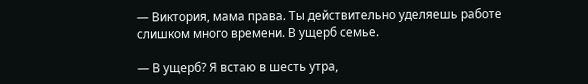— Виктория, мама права. Ты действительно уделяешь работе слишком много времени. В ущерб семье.

— В ущерб? Я встаю в шесть утра,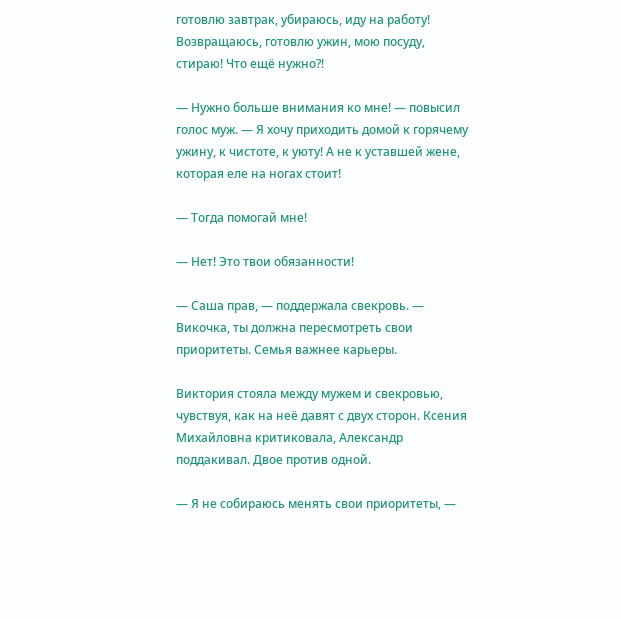готовлю завтрак, убираюсь, иду на работу! Возвращаюсь, готовлю ужин, мою посуду, стираю! Что ещё нужно?!

— Нужно больше внимания ко мне! — повысил голос муж. — Я хочу приходить домой к горячему ужину, к чистоте, к уюту! А не к уставшей жене, которая еле на ногах стоит!

— Тогда помогай мне!

— Нет! Это твои обязанности!

— Саша прав, — поддержала свекровь. — Викочка, ты должна пересмотреть свои приоритеты. Семья важнее карьеры.

Виктория стояла между мужем и свекровью, чувствуя, как на неё давят с двух сторон. Ксения Михайловна критиковала, Александр поддакивал. Двое против одной.

— Я не собираюсь менять свои приоритеты, —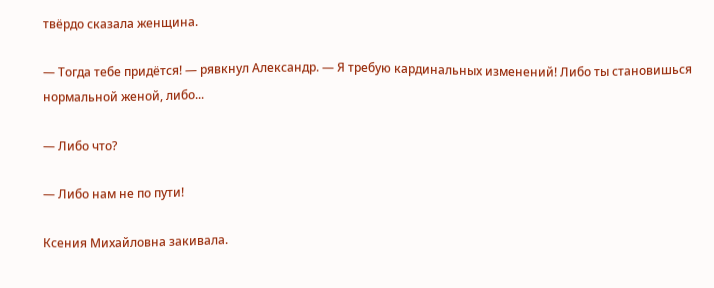твёрдо сказала женщина.

— Тогда тебе придётся! — рявкнул Александр. — Я требую кардинальных изменений! Либо ты становишься нормальной женой, либо...

— Либо что?

— Либо нам не по пути!

Ксения Михайловна закивала.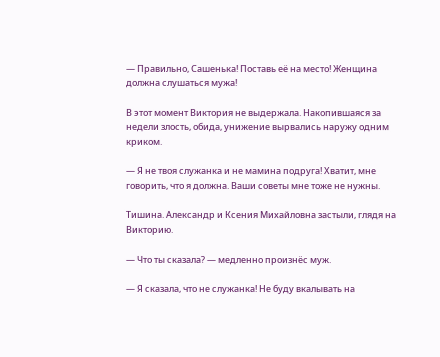— Правильно, Сашенька! Поставь её на место! Женщина должна слушаться мужа!

В этот момент Виктория не выдержала. Накопившаяся за недели злость, обида, унижение вырвались наружу одним криком.

— Я не твоя служанка и не мамина подруга! Хватит, мне говорить, что я должна. Ваши советы мне тоже не нужны.

Тишина. Александр и Ксения Михайловна застыли, глядя на Викторию.

— Что ты сказала? — медленно произнёс муж.

— Я сказала, что не служанка! Не буду вкалывать на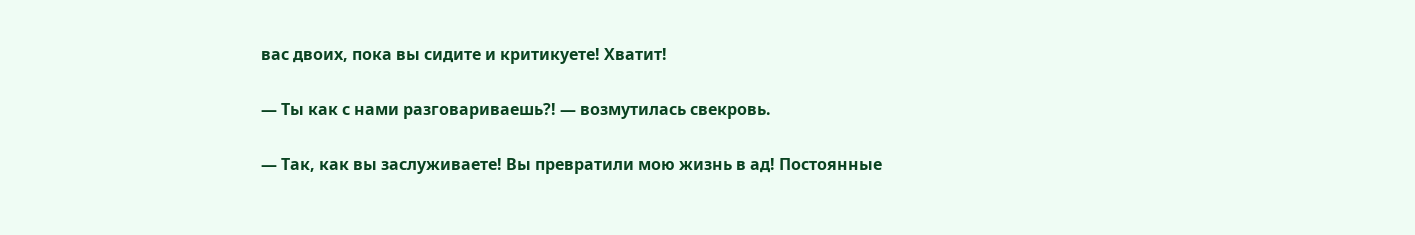вас двоих, пока вы сидите и критикуете! Хватит!

— Ты как с нами разговариваешь?! — возмутилась свекровь.

— Так, как вы заслуживаете! Вы превратили мою жизнь в ад! Постоянные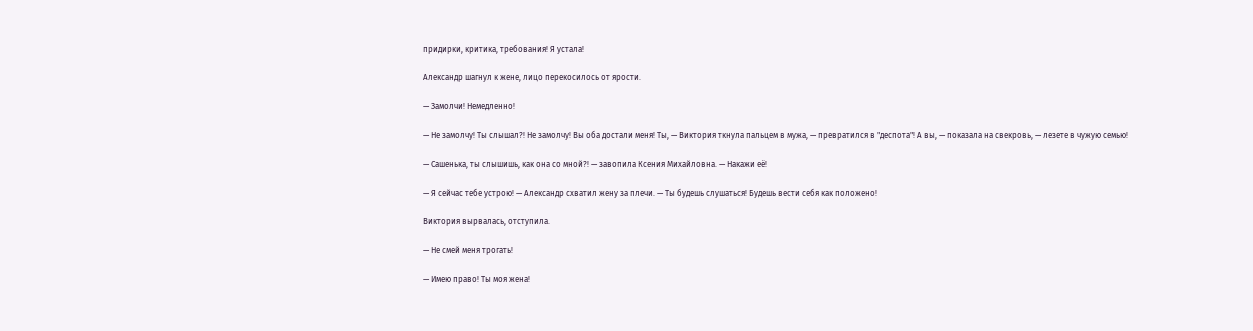придирки, критика, требования! Я устала!

Александр шагнул к жене, лицо перекосилось от ярости.

— Замолчи! Немедленно!

— Не замолчу! Ты слышал?! Не замолчу! Вы оба достали меня! Ты, — Виктория ткнула пальцем в мужа, — превратился в "деспота"! А вы, — показала на свекровь, — лезете в чужую семью!

— Сашенька, ты слышишь, как она со мной?! — завопила Ксения Михайловна. — Накажи её!

— Я сейчас тебе устрою! — Александр схватил жену за плечи. — Ты будешь слушаться! Будешь вести себя как положено!

Виктория вырвалась, отступила.

— Не смей меня трогать!

— Имею право! Ты моя жена!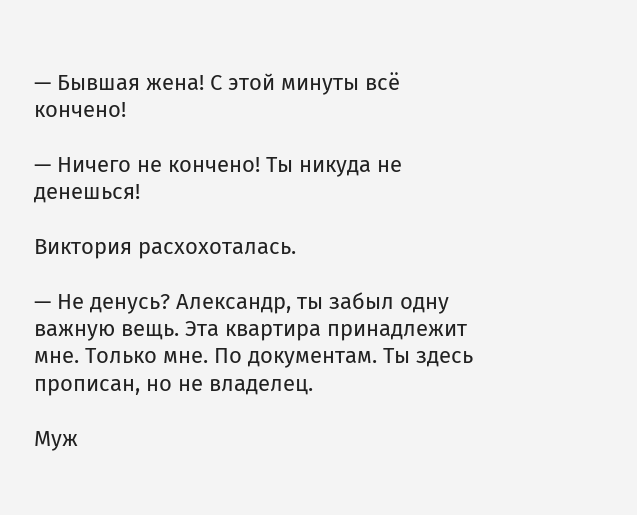— Бывшая жена! С этой минуты всё кончено!

— Ничего не кончено! Ты никуда не денешься!

Виктория расхохоталась.

— Не денусь? Александр, ты забыл одну важную вещь. Эта квартира принадлежит мне. Только мне. По документам. Ты здесь прописан, но не владелец.

Муж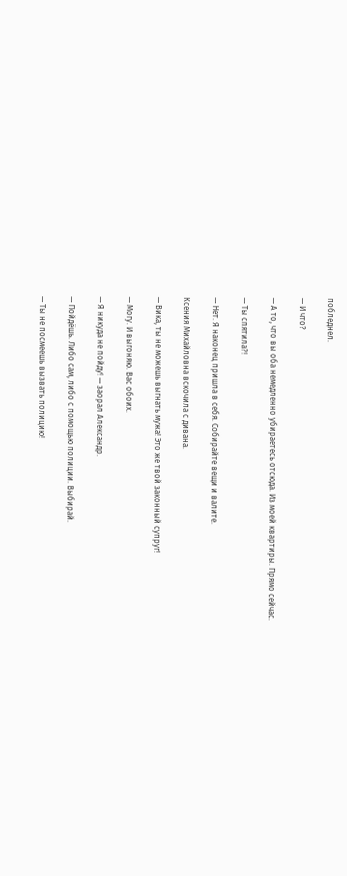побледнел.

— И что?

— А то, что вы оба немедленно убираетесь отсюда. Из моей квартиры. Прямо сейчас.

— Ты спятила?!

— Нет. Я наконец пришла в себя. Собирайте вещи и валите.

Ксения Михайловна вскочила с дивана.

— Вика, ты не можешь выгнать мужа! Это же твой законный супруг!

— Могу. И выгоняю. Вас обоих.

— Я никуда не пойду! — заорал Александр.

— Пойдёшь. Либо сам, либо с помощью полиции. Выбирай.

— Ты не посмеешь вызвать полицию!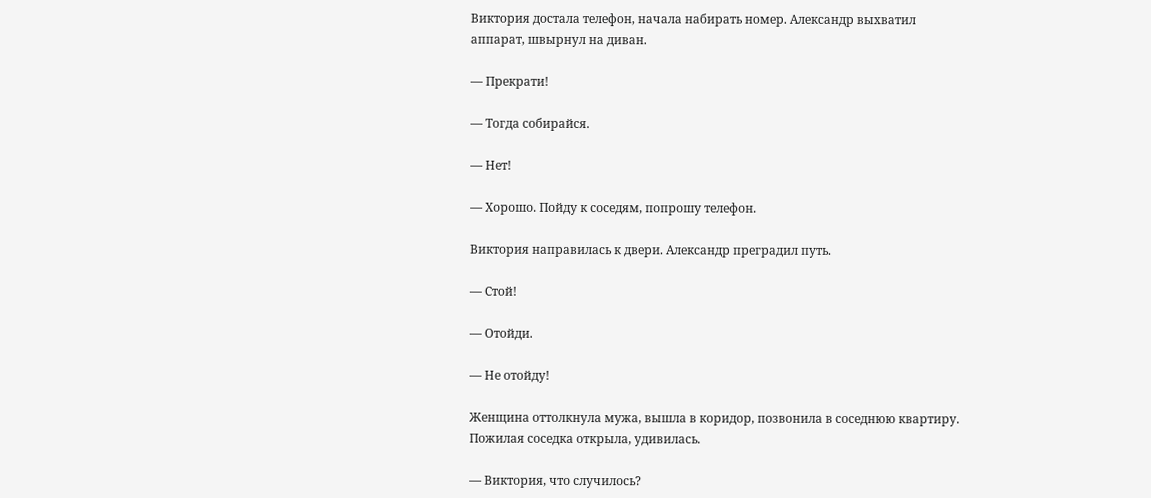Виктория достала телефон, начала набирать номер. Александр выхватил аппарат, швырнул на диван.

— Прекрати!

— Тогда собирайся.

— Нет!

— Хорошо. Пойду к соседям, попрошу телефон.

Виктория направилась к двери. Александр преградил путь.

— Стой!

— Отойди.

— Не отойду!

Женщина оттолкнула мужа, вышла в коридор, позвонила в соседнюю квартиру. Пожилая соседка открыла, удивилась.

— Виктория, что случилось?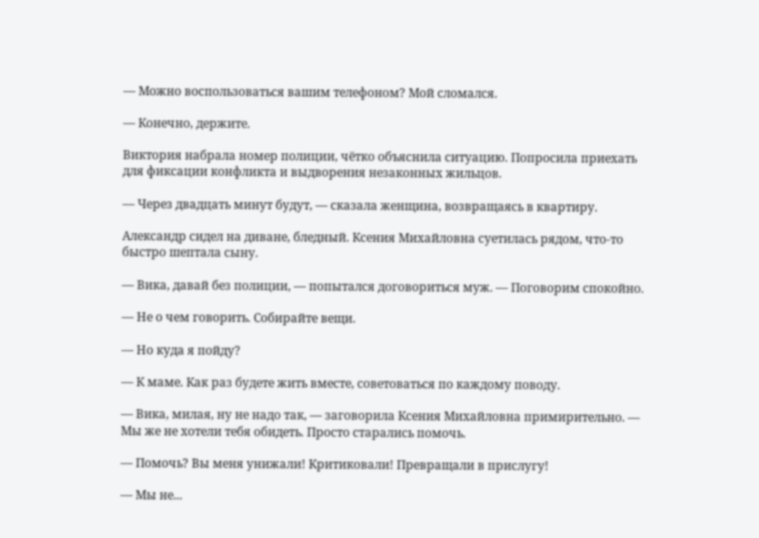— Можно воспользоваться вашим телефоном? Мой сломался.

— Конечно, держите.

Виктория набрала номер полиции, чётко объяснила ситуацию. Попросила приехать для фиксации конфликта и выдворения незаконных жильцов.

— Через двадцать минут будут, — сказала женщина, возвращаясь в квартиру.

Александр сидел на диване, бледный. Ксения Михайловна суетилась рядом, что-то быстро шептала сыну.

— Вика, давай без полиции, — попытался договориться муж. — Поговорим спокойно.

— Не о чем говорить. Собирайте вещи.

— Но куда я пойду?

— К маме. Как раз будете жить вместе, советоваться по каждому поводу.

— Вика, милая, ну не надо так, — заговорила Ксения Михайловна примирительно. — Мы же не хотели тебя обидеть. Просто старались помочь.

— Помочь? Вы меня унижали! Критиковали! Превращали в прислугу!

— Мы не...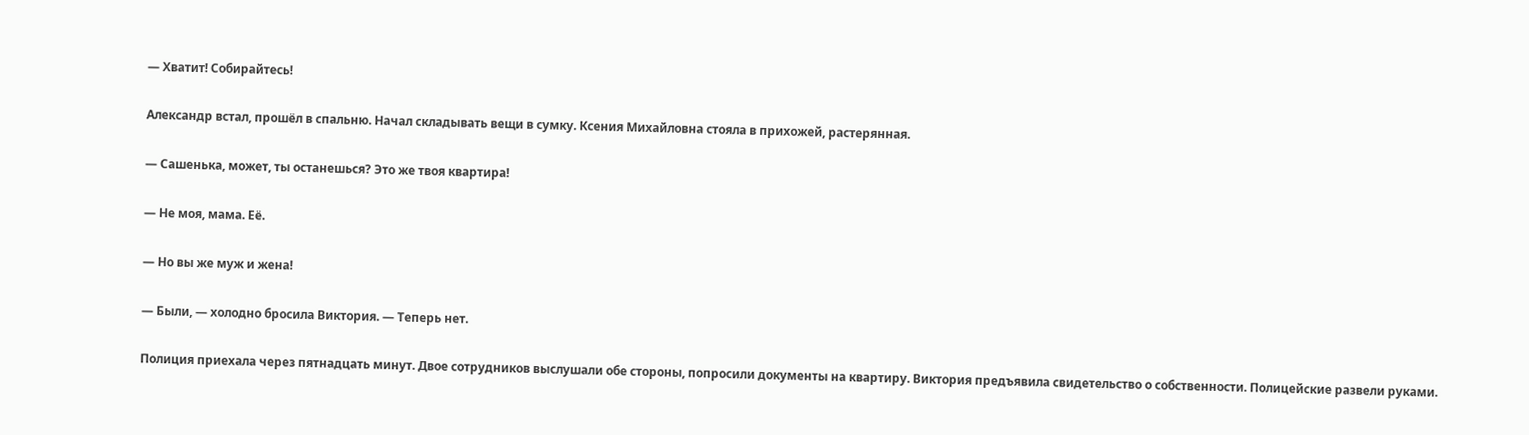— Хватит! Собирайтесь!

Александр встал, прошёл в спальню. Начал складывать вещи в сумку. Ксения Михайловна стояла в прихожей, растерянная.

— Сашенька, может, ты останешься? Это же твоя квартира!

— Не моя, мама. Её.

— Но вы же муж и жена!

— Были, — холодно бросила Виктория. — Теперь нет.

Полиция приехала через пятнадцать минут. Двое сотрудников выслушали обе стороны, попросили документы на квартиру. Виктория предъявила свидетельство о собственности. Полицейские развели руками.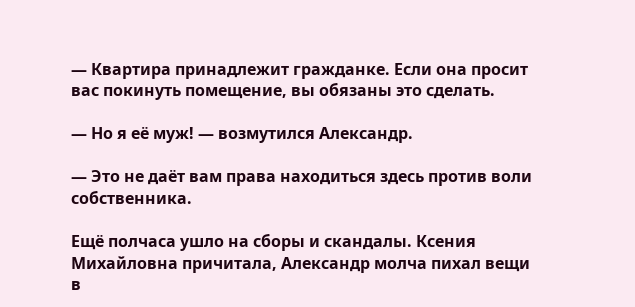— Квартира принадлежит гражданке. Если она просит вас покинуть помещение, вы обязаны это сделать.

— Но я её муж! — возмутился Александр.

— Это не даёт вам права находиться здесь против воли собственника.

Ещё полчаса ушло на сборы и скандалы. Ксения Михайловна причитала, Александр молча пихал вещи в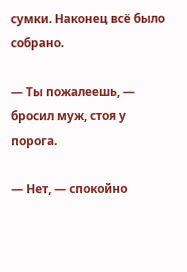сумки. Наконец всё было собрано.

— Ты пожалеешь, — бросил муж, стоя у порога.

— Нет, — спокойно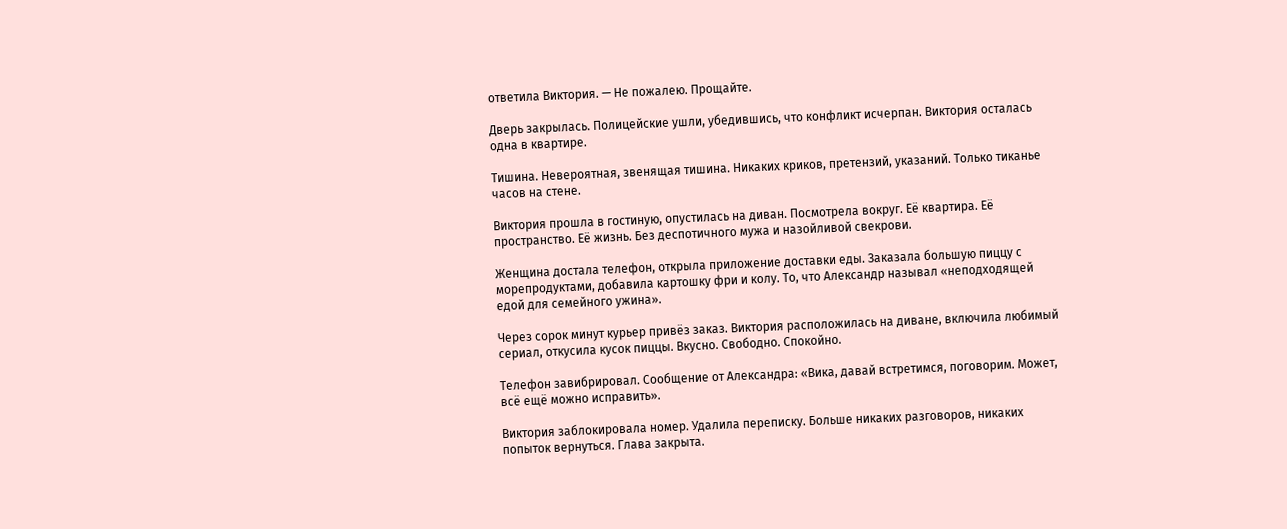ответила Виктория. — Не пожалею. Прощайте.

Дверь закрылась. Полицейские ушли, убедившись, что конфликт исчерпан. Виктория осталась одна в квартире.

Тишина. Невероятная, звенящая тишина. Никаких криков, претензий, указаний. Только тиканье часов на стене.

Виктория прошла в гостиную, опустилась на диван. Посмотрела вокруг. Её квартира. Её пространство. Её жизнь. Без деспотичного мужа и назойливой свекрови.

Женщина достала телефон, открыла приложение доставки еды. Заказала большую пиццу с морепродуктами, добавила картошку фри и колу. То, что Александр называл «неподходящей едой для семейного ужина».

Через сорок минут курьер привёз заказ. Виктория расположилась на диване, включила любимый сериал, откусила кусок пиццы. Вкусно. Свободно. Спокойно.

Телефон завибрировал. Сообщение от Александра: «Вика, давай встретимся, поговорим. Может, всё ещё можно исправить».

Виктория заблокировала номер. Удалила переписку. Больше никаких разговоров, никаких попыток вернуться. Глава закрыта.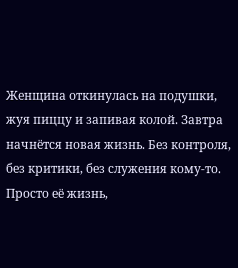Женщина откинулась на подушки, жуя пиццу и запивая колой. Завтра начнётся новая жизнь. Без контроля, без критики, без служения кому-то. Просто её жизнь,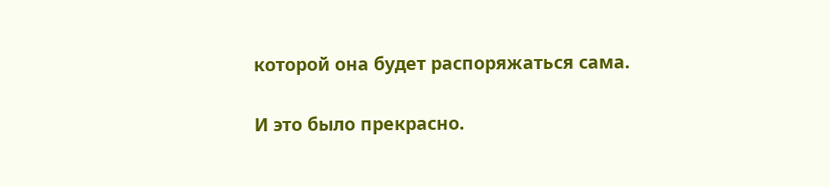которой она будет распоряжаться сама.

И это было прекрасно.